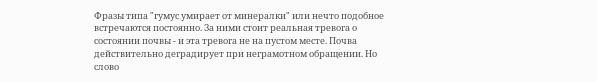Фразы типа "гумус умирает от минералки" или нечто подобное встречаются постоянно. За ними стоит реальная тревога о состоянии почвы - и эта тревога не на пустом месте. Почва действительно деградирует при неграмотном обращении. Но слово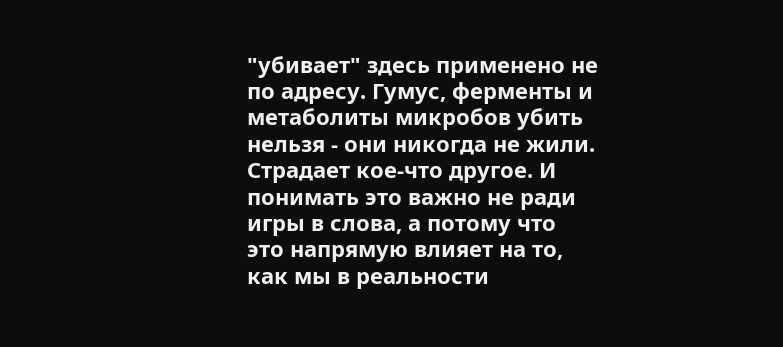"убивает" здесь применено не по адресу. Гумус, ферменты и метаболиты микробов убить нельзя - они никогда не жили. Страдает кое-что другое. И понимать это важно не ради игры в слова, а потому что это напрямую влияет на то, как мы в реальности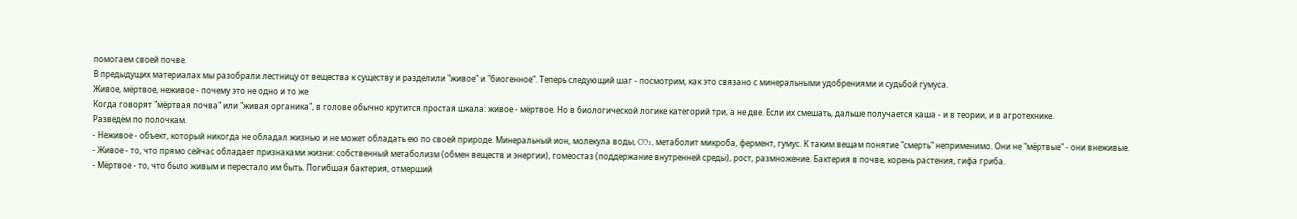помогаем своей почве.
В предыдущих материалах мы разобрали лестницу от вещества к существу и разделили "живое" и "биогенное". Теперь следующий шаг - посмотрим, как это связано с минеральными удобрениями и судьбой гумуса.
Живое, мёртвое, неживое - почему это не одно и то же
Когда говорят "мёртвая почва" или "живая органика", в голове обычно крутится простая шкала: живое - мёртвое. Но в биологической логике категорий три, а не две. Если их смешать, дальше получается каша - и в теории, и в агротехнике.
Разведём по полочкам.
- Неживое - объект, который никогда не обладал жизнью и не может обладать ею по своей природе. Минеральный ион, молекула воды, CO₂, метаболит микроба, фермент, гумус. К таким вещам понятие "смерть" неприменимо. Они не "мёртвые" - они внеживые.
- Живое - то, что прямо сейчас обладает признаками жизни: собственный метаболизм (обмен веществ и энергии), гомеостаз (поддержание внутренней среды), рост, размножение. Бактерия в почве, корень растения, гифа гриба.
- Мёртвое - то, что было живым и перестало им быть. Погибшая бактерия, отмерший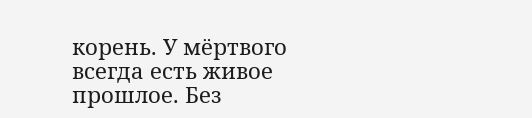корень. У мёртвого всегда есть живое прошлое. Без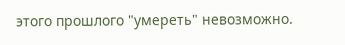этого прошлого "умереть" невозможно.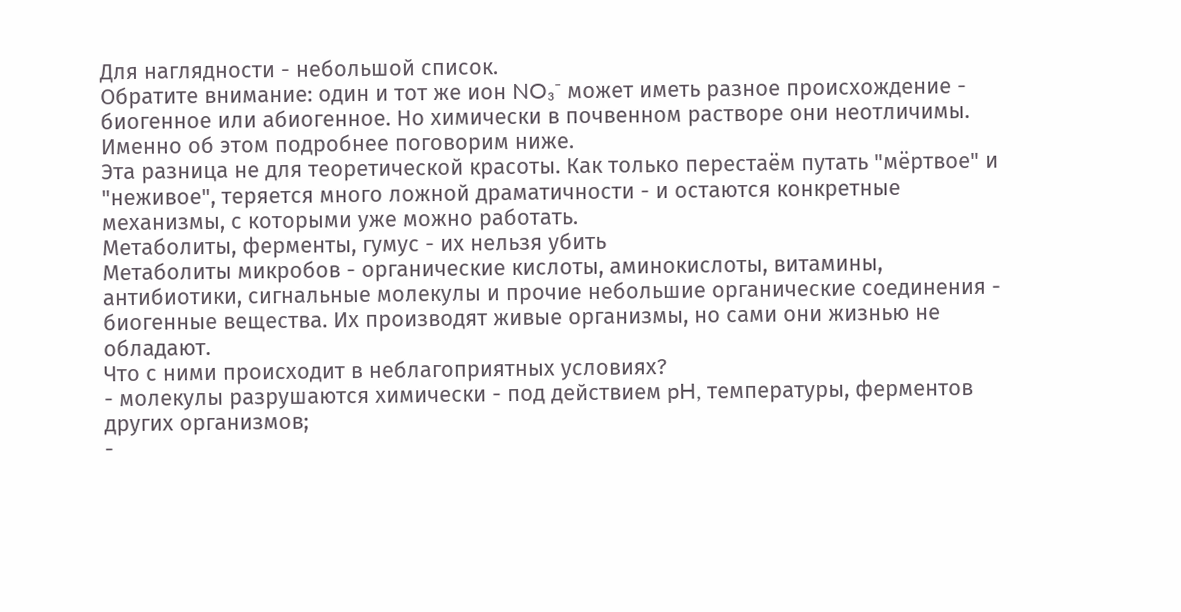Для наглядности - небольшой список.
Обратите внимание: один и тот же ион NO₃⁻ может иметь разное происхождение - биогенное или абиогенное. Но химически в почвенном растворе они неотличимы. Именно об этом подробнее поговорим ниже.
Эта разница не для теоретической красоты. Как только перестаём путать "мёртвое" и "неживое", теряется много ложной драматичности - и остаются конкретные механизмы, с которыми уже можно работать.
Метаболиты, ферменты, гумус - их нельзя убить
Метаболиты микробов - органические кислоты, аминокислоты, витамины, антибиотики, сигнальные молекулы и прочие небольшие органические соединения - биогенные вещества. Их производят живые организмы, но сами они жизнью не обладают.
Что с ними происходит в неблагоприятных условиях?
- молекулы разрушаются химически - под действием pH, температуры, ферментов других организмов;
-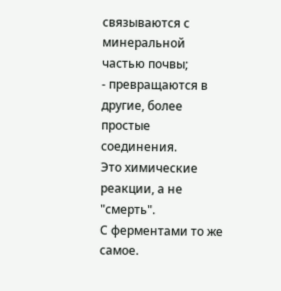связываются с минеральной частью почвы;
- превращаются в другие, более простые соединения.
Это химические реакции, а не "смерть".
С ферментами то же самое.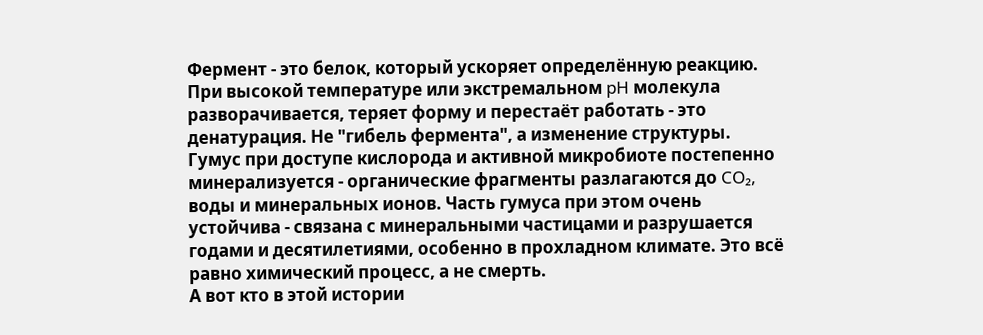Фермент - это белок, который ускоряет определённую реакцию. При высокой температуре или экстремальном pH молекула разворачивается, теряет форму и перестаёт работать - это денатурация. Не "гибель фермента", а изменение структуры.
Гумус при доступе кислорода и активной микробиоте постепенно минерализуется - органические фрагменты разлагаются до CO₂, воды и минеральных ионов. Часть гумуса при этом очень устойчива - связана с минеральными частицами и разрушается годами и десятилетиями, особенно в прохладном климате. Это всё равно химический процесс, а не смерть.
А вот кто в этой истории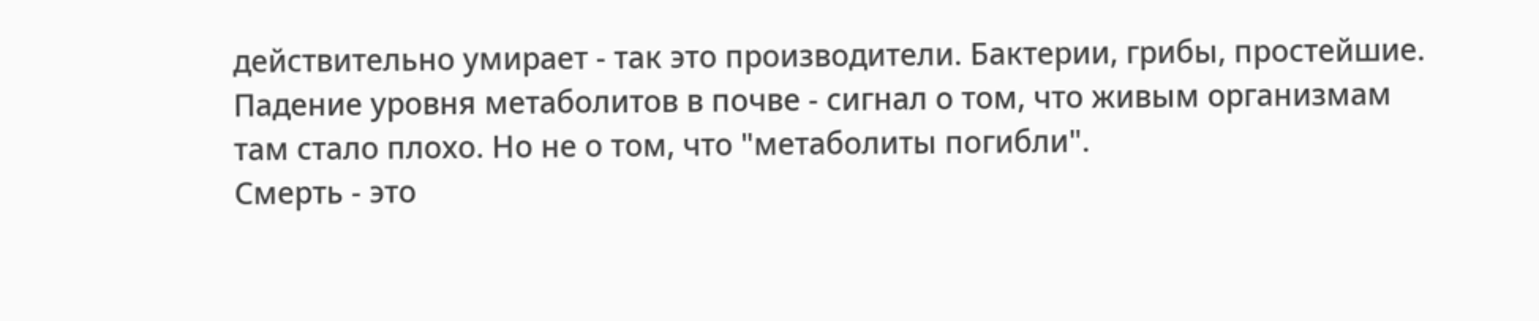действительно умирает - так это производители. Бактерии, грибы, простейшие. Падение уровня метаболитов в почве - сигнал о том, что живым организмам там стало плохо. Но не о том, что "метаболиты погибли".
Смерть - это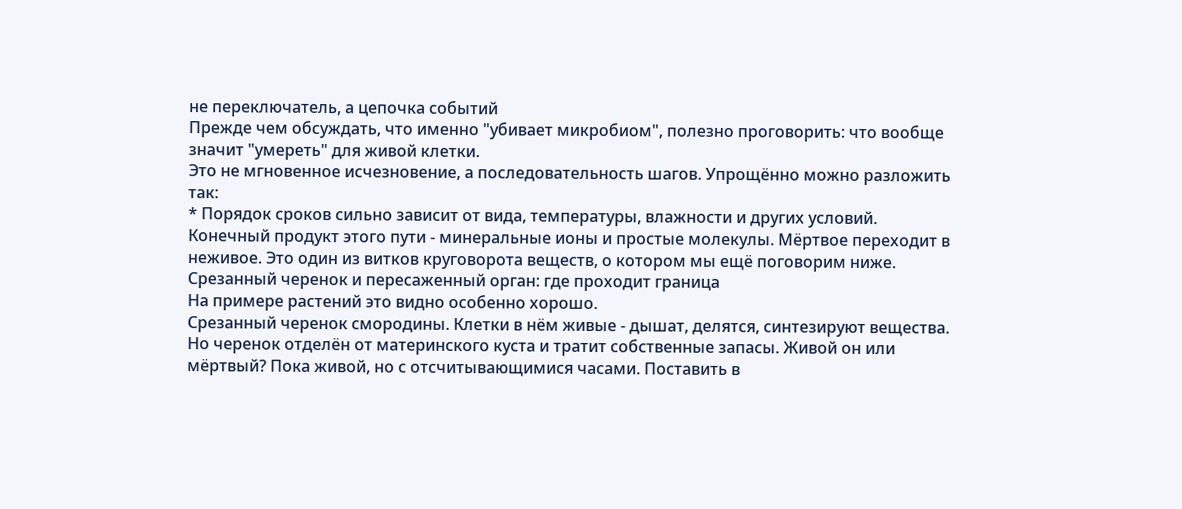не переключатель, а цепочка событий
Прежде чем обсуждать, что именно "убивает микробиом", полезно проговорить: что вообще значит "умереть" для живой клетки.
Это не мгновенное исчезновение, а последовательность шагов. Упрощённо можно разложить так:
* Порядок сроков сильно зависит от вида, температуры, влажности и других условий.
Конечный продукт этого пути - минеральные ионы и простые молекулы. Мёртвое переходит в неживое. Это один из витков круговорота веществ, о котором мы ещё поговорим ниже.
Срезанный черенок и пересаженный орган: где проходит граница
На примере растений это видно особенно хорошо.
Срезанный черенок смородины. Клетки в нём живые - дышат, делятся, синтезируют вещества. Но черенок отделён от материнского куста и тратит собственные запасы. Живой он или мёртвый? Пока живой, но с отсчитывающимися часами. Поставить в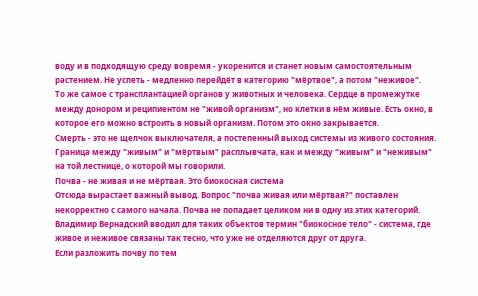воду и в подходящую среду вовремя - укоренится и станет новым самостоятельным растением. Не успеть - медленно перейдёт в категорию "мёртвое", а потом "неживое".
То же самое с трансплантацией органов у животных и человека. Сердце в промежутке между донором и реципиентом не "живой организм", но клетки в нём живые. Есть окно, в которое его можно встроить в новый организм. Потом это окно закрывается.
Смерть - это не щелчок выключателя, а постепенный выход системы из живого состояния. Граница между "живым" и "мёртвым" расплывчата, как и между "живым" и "неживым" на той лестнице, о которой мы говорили.
Почва - не живая и не мёртвая. Это биокосная система
Отсюда вырастает важный вывод. Вопрос "почва живая или мёртвая?" поставлен некорректно с самого начала. Почва не попадает целиком ни в одну из этих категорий.
Владимир Вернадский вводил для таких объектов термин "биокосное тело" - система, где живое и неживое связаны так тесно, что уже не отделяются друг от друга.
Если разложить почву по тем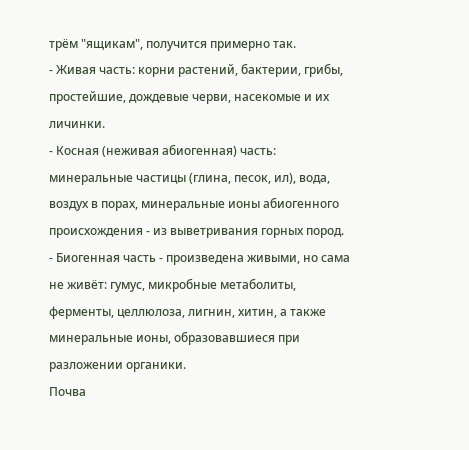трём "ящикам", получится примерно так.
- Живая часть: корни растений, бактерии, грибы, простейшие, дождевые черви, насекомые и их личинки.
- Косная (неживая абиогенная) часть: минеральные частицы (глина, песок, ил), вода, воздух в порах, минеральные ионы абиогенного происхождения - из выветривания горных пород.
- Биогенная часть - произведена живыми, но сама не живёт: гумус, микробные метаболиты, ферменты, целлюлоза, лигнин, хитин, а также минеральные ионы, образовавшиеся при разложении органики.
Почва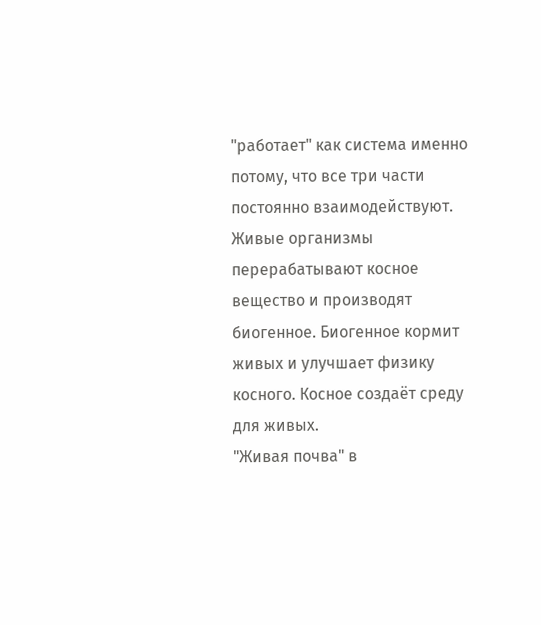"работает" как система именно потому, что все три части постоянно взаимодействуют. Живые организмы перерабатывают косное вещество и производят биогенное. Биогенное кормит живых и улучшает физику косного. Косное создаёт среду для живых.
"Живая почва" в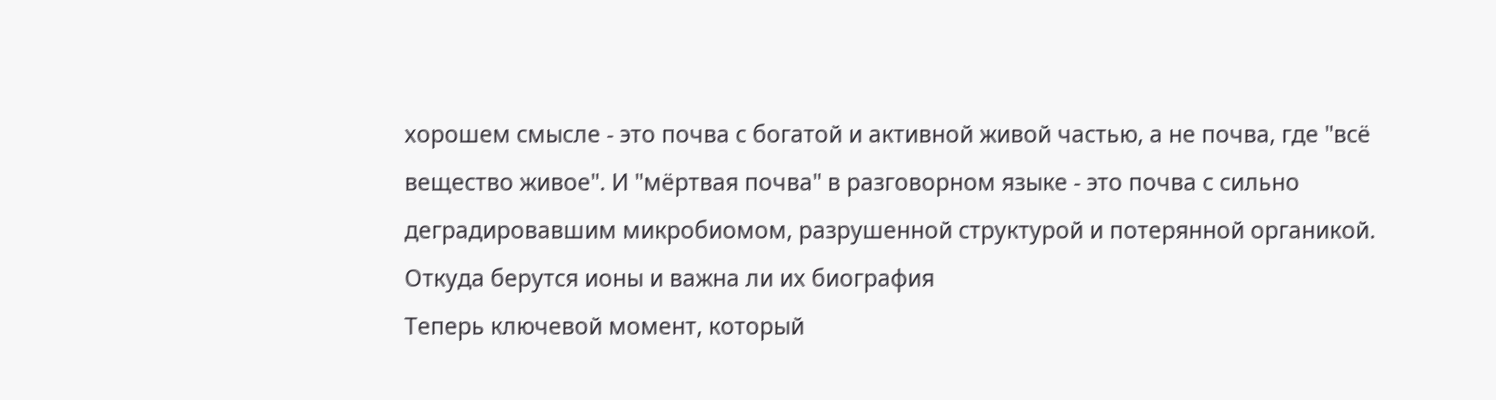хорошем смысле - это почва с богатой и активной живой частью, а не почва, где "всё вещество живое". И "мёртвая почва" в разговорном языке - это почва с сильно деградировавшим микробиомом, разрушенной структурой и потерянной органикой.
Откуда берутся ионы и важна ли их биография
Теперь ключевой момент, который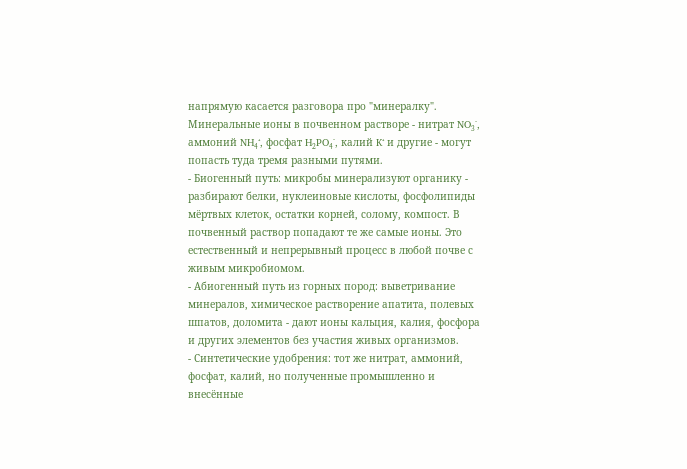напрямую касается разговора про "минералку".
Минеральные ионы в почвенном растворе - нитрат NO₃⁻, аммоний NH₄⁺, фосфат H₂PO₄⁻, калий K⁺ и другие - могут попасть туда тремя разными путями.
- Биогенный путь: микробы минерализуют органику - разбирают белки, нуклеиновые кислоты, фосфолипиды мёртвых клеток, остатки корней, солому, компост. В почвенный раствор попадают те же самые ионы. Это естественный и непрерывный процесс в любой почве с живым микробиомом.
- Абиогенный путь из горных пород: выветривание минералов, химическое растворение апатита, полевых шпатов, доломита - дают ионы кальция, калия, фосфора и других элементов без участия живых организмов.
- Синтетические удобрения: тот же нитрат, аммоний, фосфат, калий, но полученные промышленно и внесённые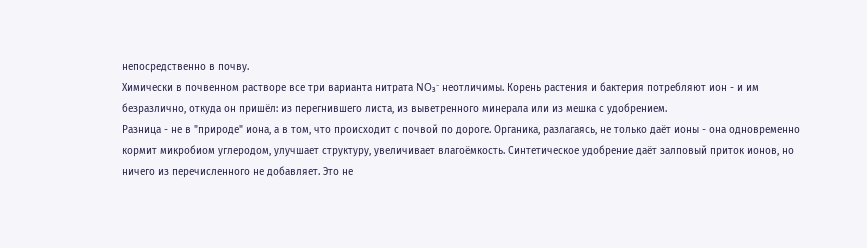непосредственно в почву.
Химически в почвенном растворе все три варианта нитрата NO₃⁻ неотличимы. Корень растения и бактерия потребляют ион - и им безразлично, откуда он пришёл: из перегнившего листа, из выветренного минерала или из мешка с удобрением.
Разница - не в "природе" иона, а в том, что происходит с почвой по дороге. Органика, разлагаясь, не только даёт ионы - она одновременно кормит микробиом углеродом, улучшает структуру, увеличивает влагоёмкость. Синтетическое удобрение даёт залповый приток ионов, но ничего из перечисленного не добавляет. Это не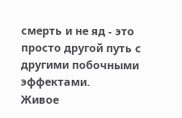смерть и не яд - это просто другой путь с другими побочными эффектами.
Живое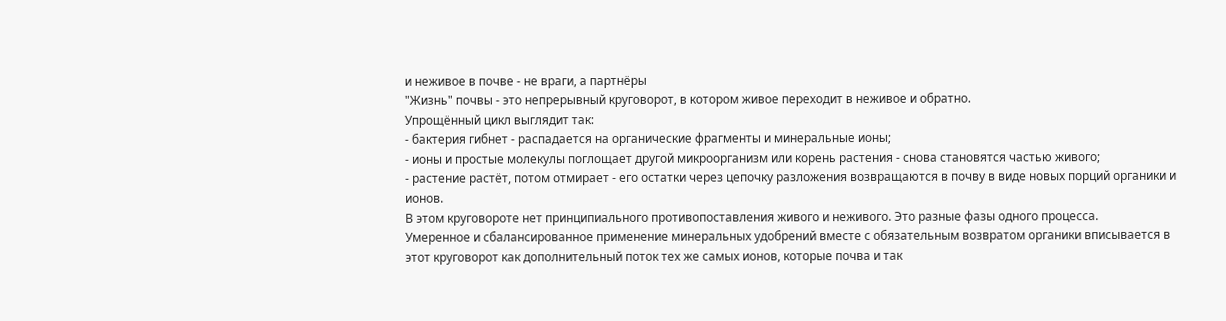и неживое в почве - не враги, а партнёры
"Жизнь" почвы - это непрерывный круговорот, в котором живое переходит в неживое и обратно.
Упрощённый цикл выглядит так:
- бактерия гибнет - распадается на органические фрагменты и минеральные ионы;
- ионы и простые молекулы поглощает другой микроорганизм или корень растения - снова становятся частью живого;
- растение растёт, потом отмирает - его остатки через цепочку разложения возвращаются в почву в виде новых порций органики и ионов.
В этом круговороте нет принципиального противопоставления живого и неживого. Это разные фазы одного процесса.
Умеренное и сбалансированное применение минеральных удобрений вместе с обязательным возвратом органики вписывается в этот круговорот как дополнительный поток тех же самых ионов, которые почва и так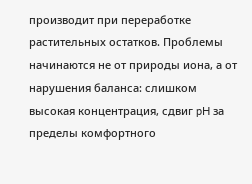производит при переработке растительных остатков. Проблемы начинаются не от природы иона, а от нарушения баланса: слишком высокая концентрация, сдвиг pH за пределы комфортного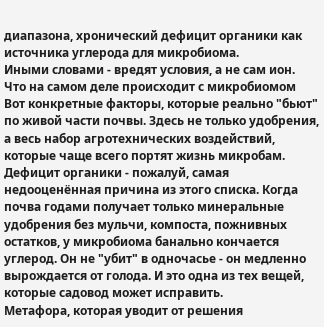диапазона, хронический дефицит органики как источника углерода для микробиома.
Иными словами - вредят условия, а не сам ион.
Что на самом деле происходит с микробиомом
Вот конкретные факторы, которые реально "бьют" по живой части почвы. Здесь не только удобрения, а весь набор агротехнических воздействий, которые чаще всего портят жизнь микробам.
Дефицит органики - пожалуй, самая недооценённая причина из этого списка. Когда почва годами получает только минеральные удобрения без мульчи, компоста, пожнивных остатков, у микробиома банально кончается углерод. Он не "убит" в одночасье - он медленно вырождается от голода. И это одна из тех вещей, которые садовод может исправить.
Метафора, которая уводит от решения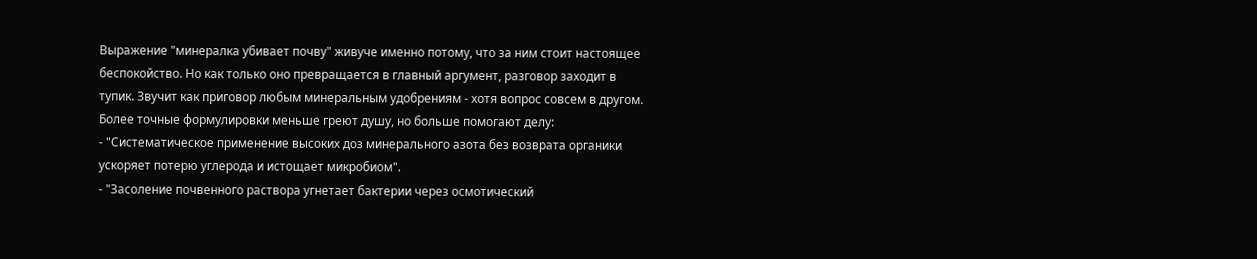Выражение "минералка убивает почву" живуче именно потому, что за ним стоит настоящее беспокойство. Но как только оно превращается в главный аргумент, разговор заходит в тупик. Звучит как приговор любым минеральным удобрениям - хотя вопрос совсем в другом.
Более точные формулировки меньше греют душу, но больше помогают делу:
- "Систематическое применение высоких доз минерального азота без возврата органики ускоряет потерю углерода и истощает микробиом".
- "Засоление почвенного раствора угнетает бактерии через осмотический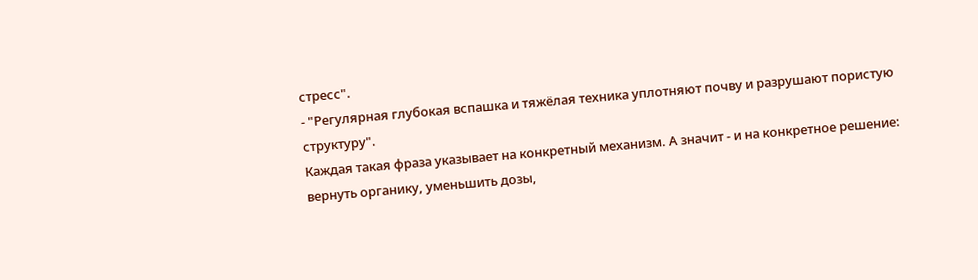стресс".
- "Регулярная глубокая вспашка и тяжёлая техника уплотняют почву и разрушают пористую структуру".
Каждая такая фраза указывает на конкретный механизм. А значит - и на конкретное решение: вернуть органику, уменьшить дозы,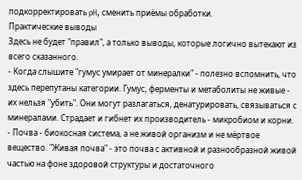подкорректировать pH, сменить приёмы обработки.
Практические выводы
Здесь не будет "правил", а только выводы, которые логично вытекают из всего сказанного.
- Когда слышите "гумус умирает от минералки" - полезно вспомнить, что здесь перепутаны категории. Гумус, ферменты и метаболиты не живые - их нельзя "убить". Они могут разлагаться, денатурировать, связываться с минералами. Страдает и гибнет их производитель - микробиом и корни.
- Почва - биокосная система, а не живой организм и не мёртвое вещество. "Живая почва" - это почва с активной и разнообразной живой частью на фоне здоровой структуры и достаточного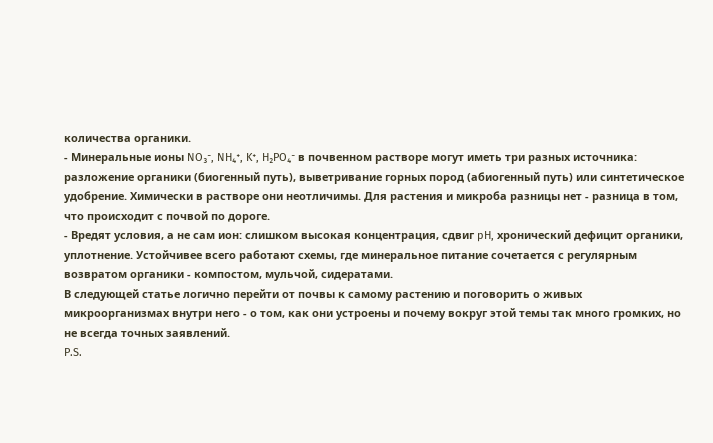количества органики.
- Минеральные ионы NO₃⁻, NH₄⁺, K⁺, H₂PO₄⁻ в почвенном растворе могут иметь три разных источника: разложение органики (биогенный путь), выветривание горных пород (абиогенный путь) или синтетическое удобрение. Химически в растворе они неотличимы. Для растения и микроба разницы нет - разница в том, что происходит с почвой по дороге.
- Вредят условия, а не сам ион: слишком высокая концентрация, сдвиг pH, хронический дефицит органики, уплотнение. Устойчивее всего работают схемы, где минеральное питание сочетается с регулярным возвратом органики - компостом, мульчой, сидератами.
В следующей статье логично перейти от почвы к самому растению и поговорить о живых микроорганизмах внутри него - о том, как они устроены и почему вокруг этой темы так много громких, но не всегда точных заявлений.
P.S.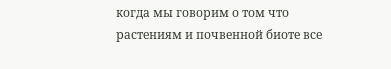когда мы говорим о том что растениям и почвенной биоте все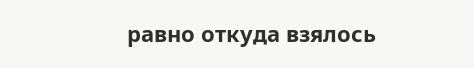равно откуда взялось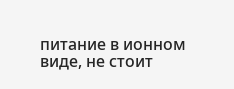питание в ионном виде, не стоит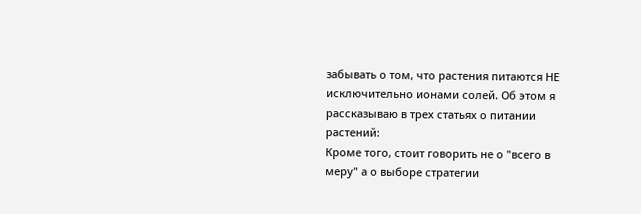забывать о том, что растения питаются НЕ исключительно ионами солей. Об этом я рассказываю в трех статьях о питании растений:
Кроме того, стоит говорить не о "всего в меру" а о выборе стратегии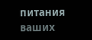питания ваших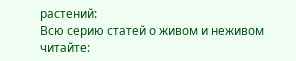растений:
Всю серию статей о живом и неживом читайте: